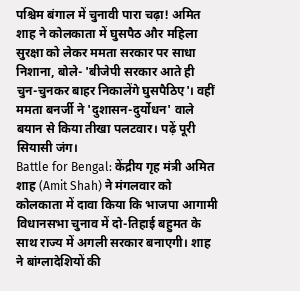पश्चिम बंगाल में चुनावी पारा चढ़ा! अमित शाह ने कोलकाता में घुसपैठ और महिला सुरक्षा को लेकर ममता सरकार पर साधा निशाना, बोले- 'बीजेपी सरकार आते ही चुन-चुनकर बाहर निकालेंगे घुसपैठिए'। वहीं ममता बनर्जी ने 'दुशासन-दुर्योधन' वाले बयान से किया तीखा पलटवार। पढ़ें पूरी सियासी जंग।
Battle for Bengal: केंद्रीय गृह मंत्री अमित शाह (Amit Shah) ने मंगलवार को कोलकाता में दावा किया कि भाजपा आगामी विधानसभा चुनाव में दो-तिहाई बहुमत के साथ राज्य में अगली सरकार बनाएगी। शाह ने बांग्लादेशियों की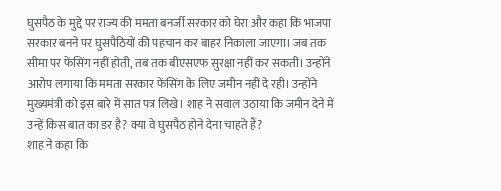घुसपैठ के मुद्दे पर राज्य की ममता बनर्जी सरकार को घेरा और कहा कि भाजपा सरकार बनने पर घुसपैठियों की पहचान कर बाहर निकाला जाएगा। जब तक सीमा पर फेंसिंग नहीं होती, तब तक बीएसएफ सुरक्षा नहीं कर सकती। उन्होंने आरोप लगाया कि ममता सरकार फेंसिंग के लिए जमीन नहीं दे रही। उन्होंने मुख्यमंत्री को इस बारे में सात पत्र लिखे। शाह ने सवाल उठाया कि जमीन देने में उन्हें किस बात का डर है? क्या वे घुसपैठ होने देना चाहते हैं?
शाह ने कहा कि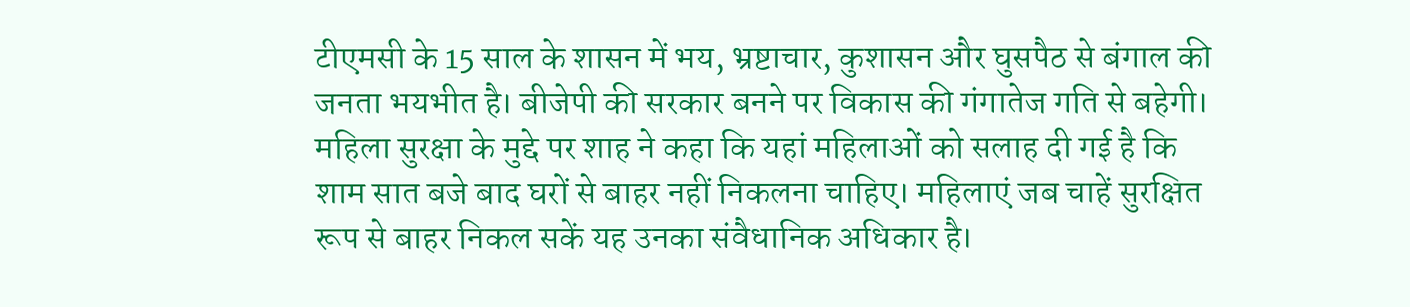टीएमसी के 15 साल के शासन में भय, भ्रष्टाचार, कुशासन और घुसपैठ से बंगाल की जनता भयभीत है। बीजेपी की सरकार बनने पर विकास की गंगातेज गति से बहेगी। महिला सुरक्षा के मुद्दे पर शाह ने कहा कि यहां महिलाओं को सलाह दी गई है कि शाम सात बजे बाद घरों से बाहर नहीं निकलना चाहिए। महिलाएं जब चाहें सुरक्षित रूप से बाहर निकल सकें यह उनका संवैधानिक अधिकार है।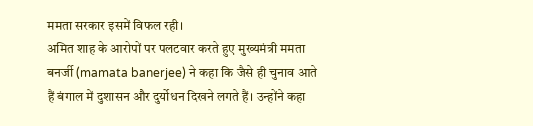ममता सरकार इसमें विफल रही।
अमित शाह के आरोपों पर पलटवार करते हुए मुख्यमंत्री ममता बनर्जी (mamata banerjee) ने कहा कि जैसे ही चुनाव आते हैं बंगाल में दुशासन और दुर्योधन दिखने लगते हैं। उन्होंने कहा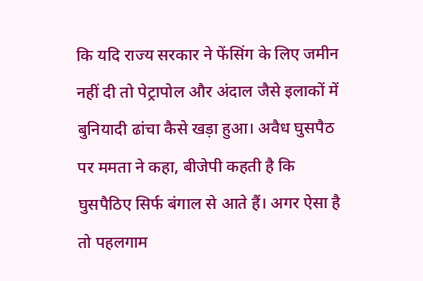कि यदि राज्य सरकार ने फेंसिंग के लिए जमीन नहीं दी तो पेट्रापोल और अंदाल जैसे इलाकों में बुनियादी ढांचा कैसे खड़ा हुआ। अवैध घुसपैठ पर ममता ने कहा, बीजेपी कहती है कि घुसपैठिए सिर्फ बंगाल से आते हैं। अगर ऐसा है तो पहलगाम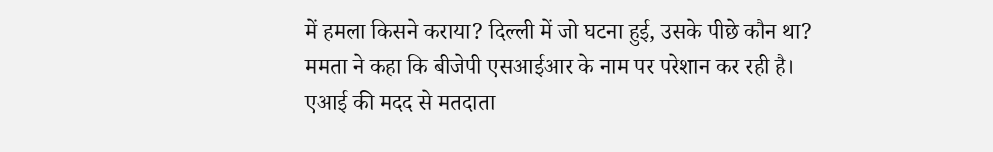में हमला किसने कराया? दिल्ली में जो घटना हुई, उसके पीछे कौन था? ममता ने कहा कि बीजेपी एसआईआर के नाम पर परेशान कर रही है। एआई की मदद से मतदाता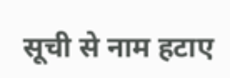सूची से नाम हटाए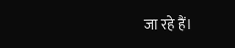जा रहे हैं।